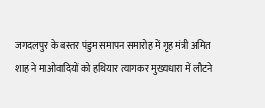जगदलपुर के बस्तर पंडुम समापन समारोह में गृह मंत्री अमित शाह ने माओवादियों को हथियार त्यागकर मुख्यधारा में लौटने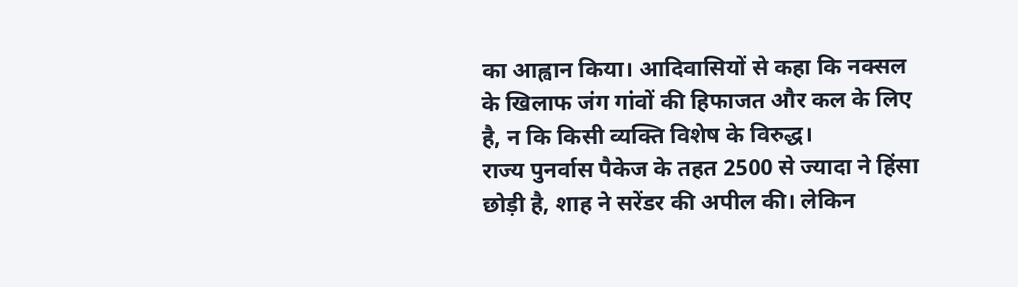का आह्वान किया। आदिवासियों से कहा कि नक्सल के खिलाफ जंग गांवों की हिफाजत और कल के लिए है, न कि किसी व्यक्ति विशेष के विरुद्ध।
राज्य पुनर्वास पैकेज के तहत 2500 से ज्यादा ने हिंसा छोड़ी है, शाह ने सरेंडर की अपील की। लेकिन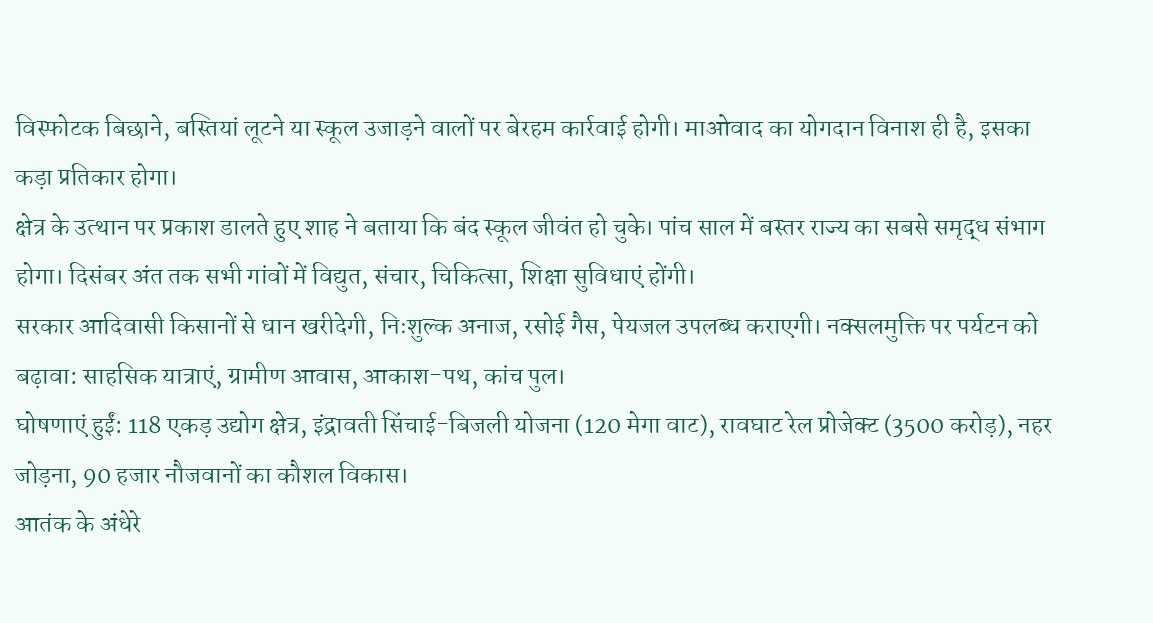विस्फोटक बिछाने, बस्तियां लूटने या स्कूल उजाड़ने वालों पर बेरहम कार्रवाई होगी। माओवाद का योगदान विनाश ही है, इसका कड़ा प्रतिकार होगा।
क्षेत्र के उत्थान पर प्रकाश डालते हुए शाह ने बताया कि बंद स्कूल जीवंत हो चुके। पांच साल में बस्तर राज्य का सबसे समृद्ध संभाग होगा। दिसंबर अंत तक सभी गांवों में विद्युत, संचार, चिकित्सा, शिक्षा सुविधाएं होंगी।
सरकार आदिवासी किसानों से धान खरीदेगी, निःशुल्क अनाज, रसोई गैस, पेयजल उपलब्ध कराएगी। नक्सलमुक्ति पर पर्यटन को बढ़ावा: साहसिक यात्राएं, ग्रामीण आवास, आकाश-पथ, कांच पुल।
घोषणाएं हुईं: 118 एकड़ उद्योग क्षेत्र, इंद्रावती सिंचाई-बिजली योजना (120 मेगा वाट), रावघाट रेल प्रोजेक्ट (3500 करोड़), नहर जोड़ना, 90 हजार नौजवानों का कौशल विकास।
आतंक के अंधेरे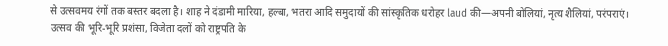से उत्सवमय रंगों तक बस्तर बदला है। शाह ने दंडामी मारिया, हल्बा, भतरा आदि समुदायों की सांस्कृतिक धरोहर laud की—अपनी बोलियां, नृत्य शैलियां, परंपराएं।
उत्सव की भूरि-भूरि प्रशंसा, विजेता दलों को राष्ट्रपति के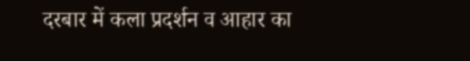दरबार में कला प्रदर्शन व आहार का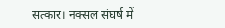सत्कार। नक्सल संघर्ष में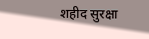शहीद सुरक्षा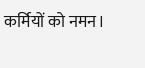कर्मियों को नमन।